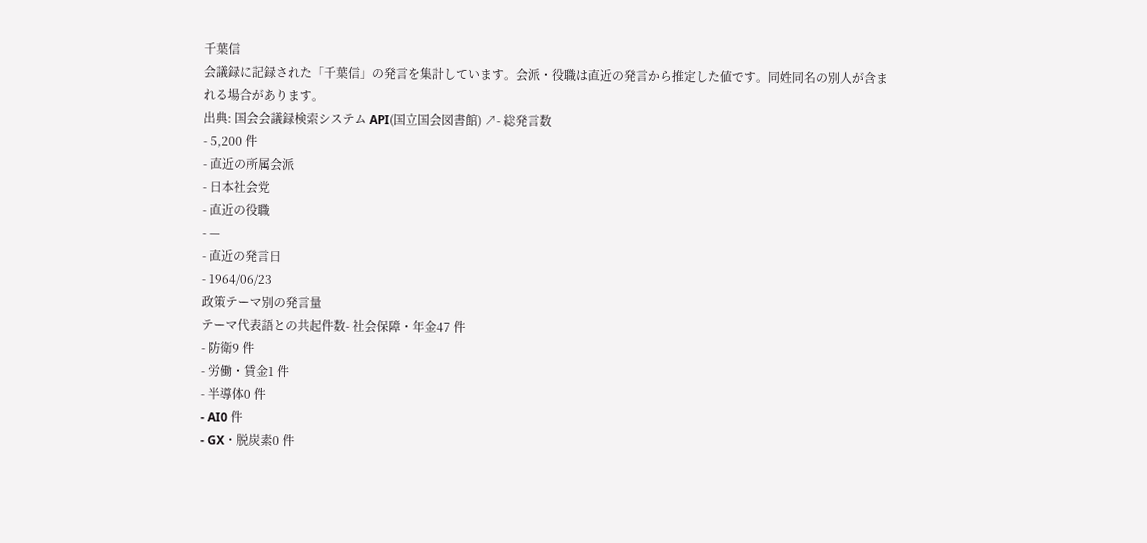千葉信
会議録に記録された「千葉信」の発言を集計しています。会派・役職は直近の発言から推定した値です。同姓同名の別人が含まれる場合があります。
出典: 国会会議録検索システム API(国立国会図書館) ↗- 総発言数
- 5,200 件
- 直近の所属会派
- 日本社会党
- 直近の役職
- —
- 直近の発言日
- 1964/06/23
政策テーマ別の発言量
テーマ代表語との共起件数- 社会保障・年金47 件
- 防衛9 件
- 労働・賃金1 件
- 半導体0 件
- AI0 件
- GX・脱炭素0 件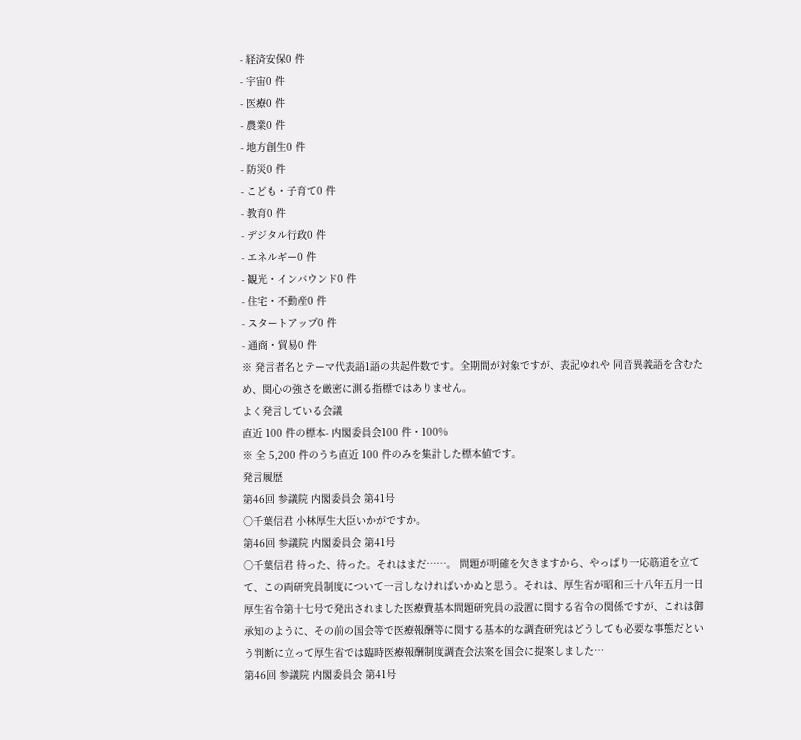- 経済安保0 件
- 宇宙0 件
- 医療0 件
- 農業0 件
- 地方創生0 件
- 防災0 件
- こども・子育て0 件
- 教育0 件
- デジタル行政0 件
- エネルギー0 件
- 観光・インバウンド0 件
- 住宅・不動産0 件
- スタートアップ0 件
- 通商・貿易0 件
※ 発言者名とテーマ代表語1語の共起件数です。全期間が対象ですが、表記ゆれや 同音異義語を含むため、関心の強さを厳密に測る指標ではありません。
よく発言している会議
直近 100 件の標本- 内閣委員会100 件・100%
※ 全 5,200 件のうち直近 100 件のみを集計した標本値です。
発言履歴
第46回 参議院 内閣委員会 第41号
○千葉信君 小林厚生大臣いかがですか。
第46回 参議院 内閣委員会 第41号
○千葉信君 待った、待った。それはまだ……。 問題が明確を欠きますから、やっぱり一応筋道を立てて、この両研究員制度について一言しなければいかぬと思う。それは、厚生省が昭和三十八年五月一日厚生省令第十七号で発出されました医療費基本問題研究員の設置に関する省令の関係ですが、これは御承知のように、その前の国会等で医療報酬等に関する基本的な調査研究はどうしても必要な事態だという判断に立って厚生省では臨時医療報酬制度調査会法案を国会に提案しました…
第46回 参議院 内閣委員会 第41号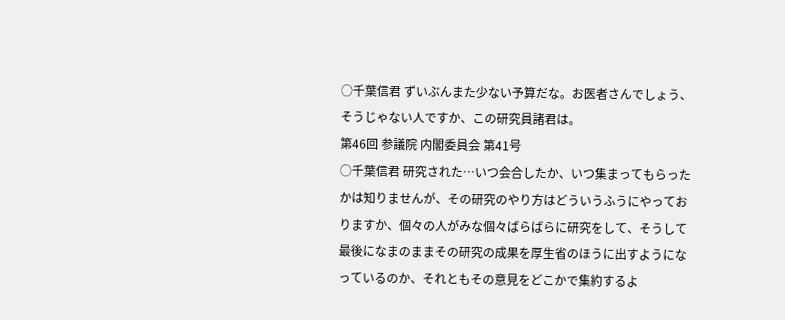○千葉信君 ずいぶんまた少ない予算だな。お医者さんでしょう、そうじゃない人ですか、この研究員諸君は。
第46回 参議院 内閣委員会 第41号
○千葉信君 研究された…いつ会合したか、いつ集まってもらったかは知りませんが、その研究のやり方はどういうふうにやっておりますか、個々の人がみな個々ばらばらに研究をして、そうして最後になまのままその研究の成果を厚生省のほうに出すようになっているのか、それともその意見をどこかで集約するよ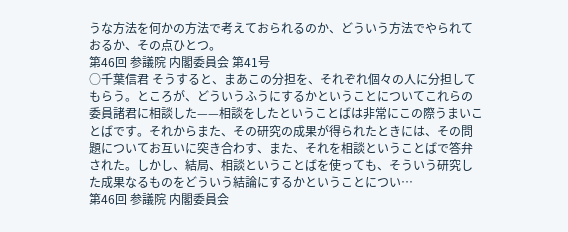うな方法を何かの方法で考えておられるのか、どういう方法でやられておるか、その点ひとつ。
第46回 参議院 内閣委員会 第41号
○千葉信君 そうすると、まあこの分担を、それぞれ個々の人に分担してもらう。ところが、どういうふうにするかということについてこれらの委員諸君に相談した——相談をしたということばは非常にこの際うまいことばです。それからまた、その研究の成果が得られたときには、その問題についてお互いに突き合わす、また、それを相談ということばで答弁された。しかし、結局、相談ということばを使っても、そういう研究した成果なるものをどういう結論にするかということについ…
第46回 参議院 内閣委員会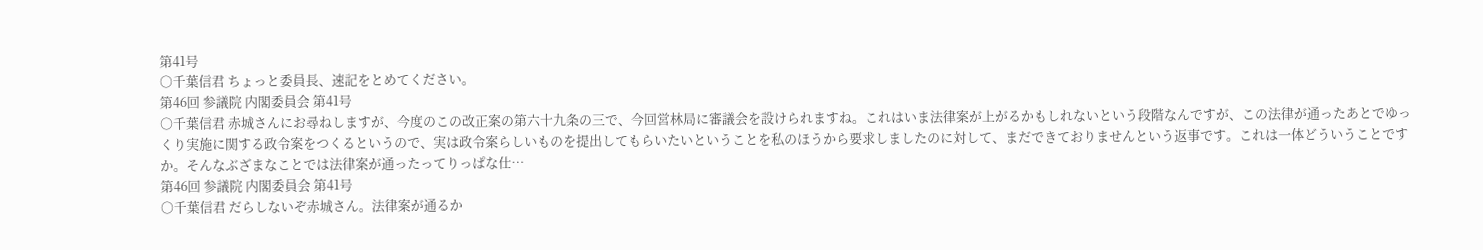第41号
○千葉信君 ちょっと委員長、速記をとめてください。
第46回 参議院 内閣委員会 第41号
○千葉信君 赤城さんにお尋ねしますが、今度のこの改正案の第六十九条の三で、今回営林局に審議会を設けられますね。これはいま法律案が上がるかもしれないという段階なんですが、この法律が通ったあとでゆっくり実施に関する政令案をつくるというので、実は政令案らしいものを提出してもらいたいということを私のほうから要求しましたのに対して、まだできておりませんという返事です。これは一体どういうことですか。そんなぶざまなことでは法律案が通ったってりっぱな仕…
第46回 参議院 内閣委員会 第41号
○千葉信君 だらしないぞ赤城さん。法律案が通るか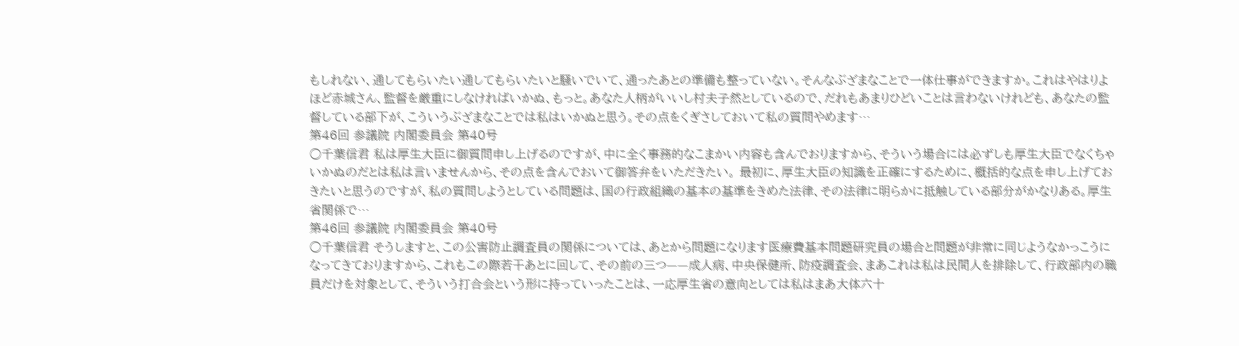もしれない、通してもらいたい通してもらいたいと騒いでいて、通ったあとの準備も整っていない。そんなぶざまなことで一体仕事ができますか。これはやはりよほど赤城さん、監督を厳重にしなければいかぬ、もっと。あなた人柄がいいし村夫子然としているので、だれもあまりひどいことは言わないけれども、あなたの監督している部下が、こういうぶざまなことでは私はいかぬと思う。その点をくぎさしておいて私の質問やめます…
第46回 参議院 内閣委員会 第40号
○千葉信君 私は厚生大臣に御質問申し上げるのですが、中に全く事務的なこまかい内容も含んでおりますから、そういう場合には必ずしも厚生大臣でなくちゃいかぬのだとは私は言いませんから、その点を含んでおいて御答弁をいただきたい。 最初に、厚生大臣の知識を正確にするために、概括的な点を申し上げておきたいと思うのですが、私の質問しようとしている問題は、国の行政組織の基本の基準をきめた法律、その法律に明らかに抵触している部分がかなりある。厚生省関係で…
第46回 参議院 内閣委員会 第40号
○千葉信君 そうしますと、この公害防止調査員の関係については、あとから問題になります医療費基本問題研究員の場合と問題が非常に同じようなかっこうになってきておりますから、これもこの際若干あとに回して、その前の三つ——成人病、中央保健所、防疫調査会、まあこれは私は民間人を排除して、行政部内の職員だけを対象として、そういう打合会という形に持っていったことは、一応厚生省の意向としては私はまあ大体六十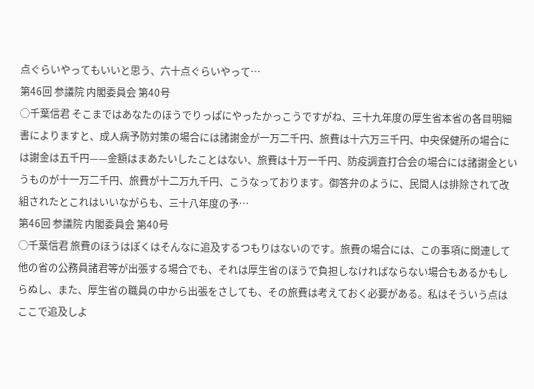点ぐらいやってもいいと思う、六十点ぐらいやって…
第46回 参議院 内閣委員会 第40号
○千葉信君 そこまではあなたのほうでりっぱにやったかっこうですがね、三十九年度の厚生省本省の各目明細書によりますと、成人病予防対策の場合には諸謝金が一万二千円、旅費は十六万三千円、中央保健所の場合には謝金は五千円——金額はまあたいしたことはない、旅費は十万一千円、防疫調査打合会の場合には諸謝金というものが十一万二千円、旅費が十二万九千円、こうなっております。御答弁のように、民間人は排除されて改組されたとこれはいいながらも、三十八年度の予…
第46回 参議院 内閣委員会 第40号
○千葉信君 旅費のほうはぼくはそんなに追及するつもりはないのです。旅費の場合には、この事項に関連して他の省の公務員諸君等が出張する場合でも、それは厚生省のほうで負担しなければならない場合もあるかもしらぬし、また、厚生省の職員の中から出張をさしても、その旅費は考えておく必要がある。私はそういう点はここで追及しよ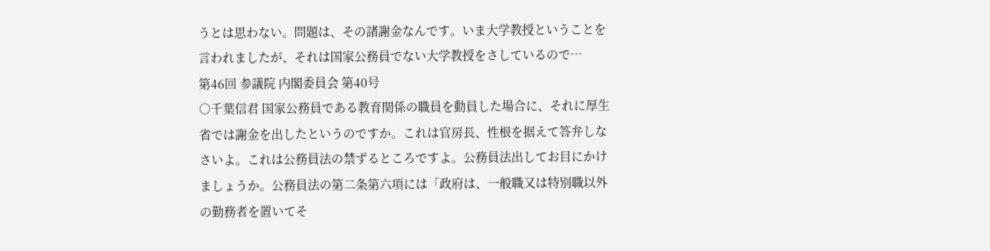うとは思わない。問題は、その諸謝金なんです。いま大学教授ということを言われましたが、それは国家公務員でない大学教授をさしているので…
第46回 参議院 内閣委員会 第40号
○千葉信君 国家公務員である教育関係の職員を動員した場合に、それに厚生省では謝金を出したというのですか。これは官房長、性根を据えて答弁しなさいよ。これは公務員法の禁ずるところですよ。公務員法出してお目にかけましょうか。公務員法の第二条第六項には「政府は、一般職又は特別職以外の勤務者を置いてそ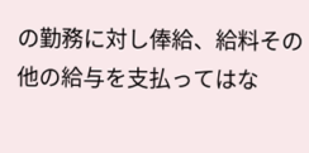の勤務に対し俸給、給料その他の給与を支払ってはな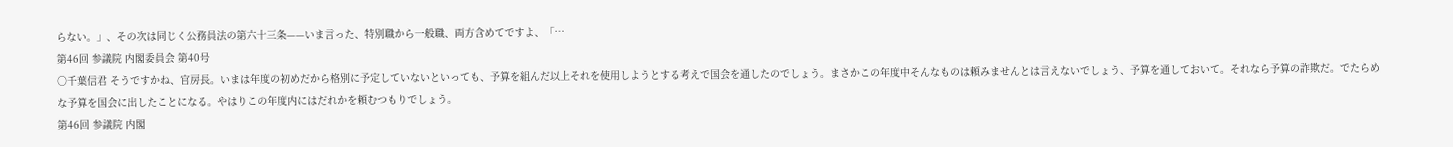らない。」、その次は同じく公務員法の第六十三条——いま言った、特別職から一般職、両方含めてですよ、「…
第46回 参議院 内閣委員会 第40号
○千葉信君 そうですかね、官房長。いまは年度の初めだから格別に予定していないといっても、予算を組んだ以上それを使用しようとする考えで国会を通したのでしょう。まさかこの年度中そんなものは頼みませんとは言えないでしょう、予算を通しておいて。それなら予算の詐欺だ。でたらめな予算を国会に出したことになる。やはりこの年度内にはだれかを頼むつもりでしょう。
第46回 参議院 内閣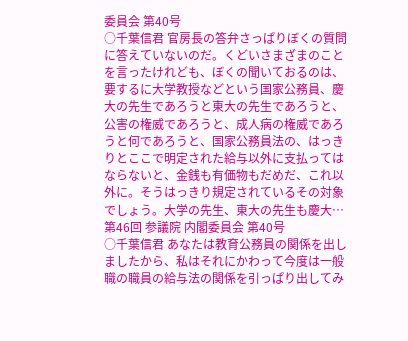委員会 第40号
○千葉信君 官房長の答弁さっぱりぼくの質問に答えていないのだ。くどいさまざまのことを言ったけれども、ぼくの聞いておるのは、要するに大学教授などという国家公務員、慶大の先生であろうと東大の先生であろうと、公害の権威であろうと、成人病の権威であろうと何であろうと、国家公務員法の、はっきりとここで明定された給与以外に支払ってはならないと、金銭も有価物もだめだ、これ以外に。そうはっきり規定されているその対象でしょう。大学の先生、東大の先生も慶大…
第46回 参議院 内閣委員会 第40号
○千葉信君 あなたは教育公務員の関係を出しましたから、私はそれにかわって今度は一般職の職員の給与法の関係を引っぱり出してみ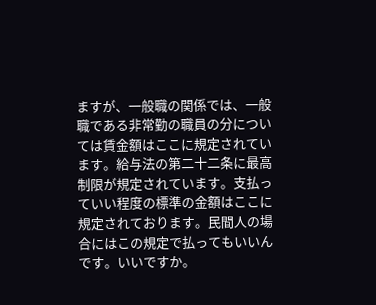ますが、一般職の関係では、一般職である非常勤の職員の分については賃金額はここに規定されています。給与法の第二十二条に最高制限が規定されています。支払っていい程度の標準の金額はここに規定されております。民間人の場合にはこの規定で払ってもいいんです。いいですか。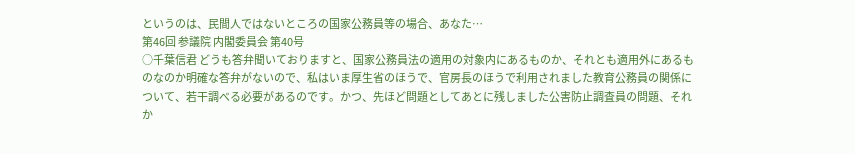というのは、民間人ではないところの国家公務員等の場合、あなた…
第46回 参議院 内閣委員会 第40号
○千葉信君 どうも答弁聞いておりますと、国家公務員法の適用の対象内にあるものか、それとも適用外にあるものなのか明確な答弁がないので、私はいま厚生省のほうで、官房長のほうで利用されました教育公務員の関係について、若干調べる必要があるのです。かつ、先ほど問題としてあとに残しました公害防止調査員の問題、それか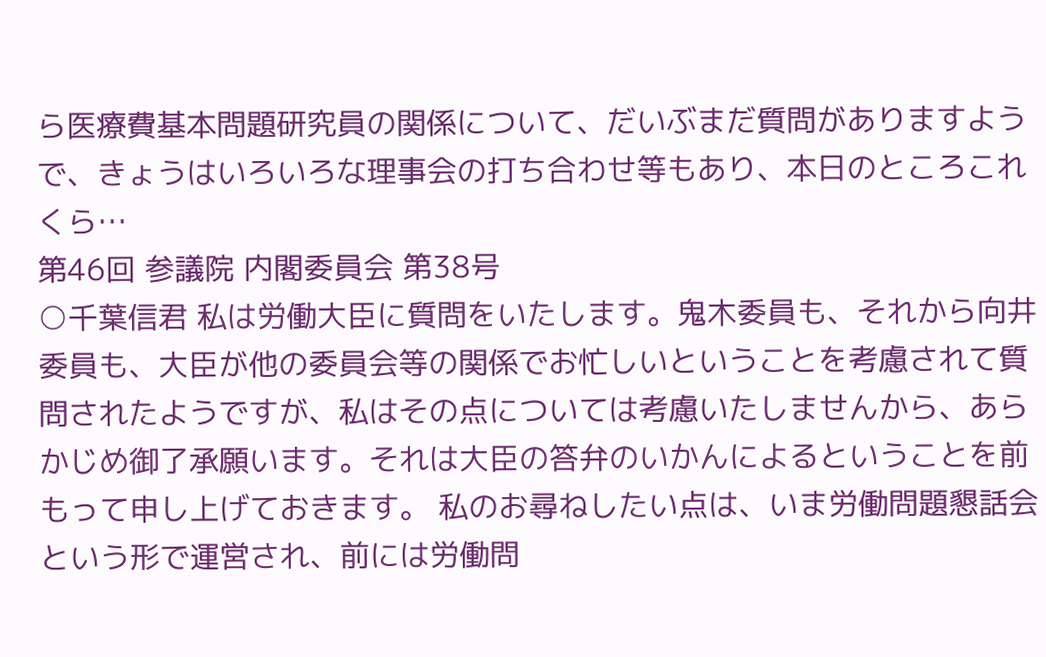ら医療費基本問題研究員の関係について、だいぶまだ質問がありますようで、きょうはいろいろな理事会の打ち合わせ等もあり、本日のところこれくら…
第46回 参議院 内閣委員会 第38号
○千葉信君 私は労働大臣に質問をいたします。鬼木委員も、それから向井委員も、大臣が他の委員会等の関係でお忙しいということを考慮されて質問されたようですが、私はその点については考慮いたしませんから、あらかじめ御了承願います。それは大臣の答弁のいかんによるということを前もって申し上げておきます。 私のお尋ねしたい点は、いま労働問題懇話会という形で運営され、前には労働問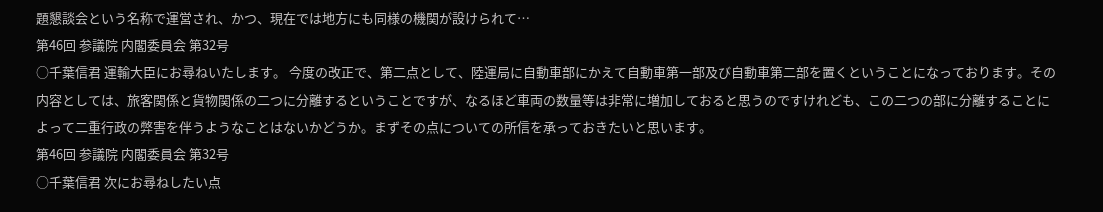題懇談会という名称で運営され、かつ、現在では地方にも同様の機関が設けられて…
第46回 参議院 内閣委員会 第32号
○千葉信君 運輸大臣にお尋ねいたします。 今度の改正で、第二点として、陸運局に自動車部にかえて自動車第一部及び自動車第二部を置くということになっております。その内容としては、旅客関係と貨物関係の二つに分離するということですが、なるほど車両の数量等は非常に増加しておると思うのですけれども、この二つの部に分離することによって二重行政の弊害を伴うようなことはないかどうか。まずその点についての所信を承っておきたいと思います。
第46回 参議院 内閣委員会 第32号
○千葉信君 次にお尋ねしたい点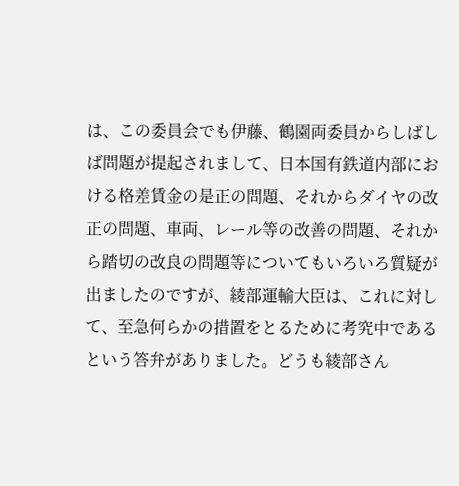は、この委員会でも伊藤、鶴園両委員からしばしば問題が提起されまして、日本国有鉄道内部における格差賃金の是正の問題、それからダイヤの改正の問題、車両、レール等の改善の問題、それから踏切の改良の問題等についてもいろいろ質疑が出ましたのですが、綾部運輸大臣は、これに対して、至急何らかの措置をとるために考究中であるという答弁がありました。どうも綾部さん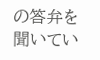の答弁を聞いてい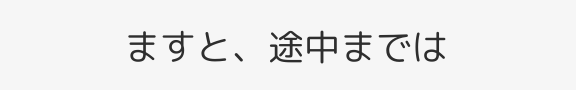ますと、途中までは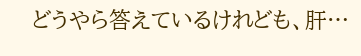どうやら答えているけれども、肝…